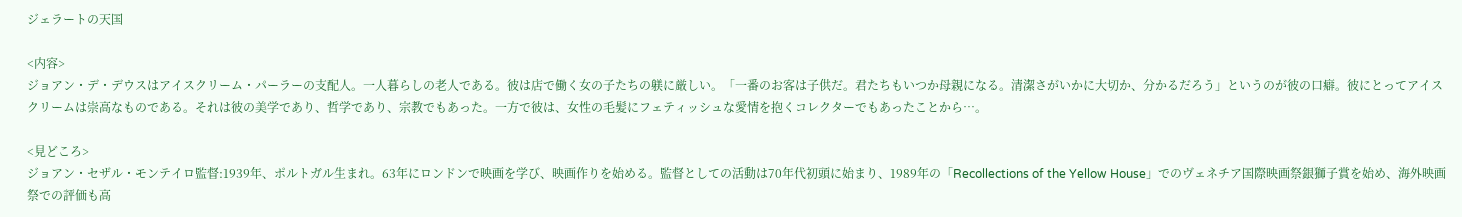ジェラートの天国

<内容>
ジョアン・デ・デウスはアイスクリーム・パーラーの支配人。一人暮らしの老人である。彼は店で働く女の子たちの躾に厳しい。「一番のお客は子供だ。君たちもいつか母親になる。清潔さがいかに大切か、分かるだろう」というのが彼の口癖。彼にとってアイスクリームは崇高なものである。それは彼の美学であり、哲学であり、宗教でもあった。一方で彼は、女性の毛髪にフェティッシュな愛情を抱くコレクターでもあったことから…。

<見どころ>
ジョアン・セザル・モンテイロ監督:1939年、ポルトガル生まれ。63年にロンドンで映画を学び、映画作りを始める。監督としての活動は70年代初頭に始まり、1989年の「Recollections of the Yellow House」でのヴェネチア国際映画祭銀獅子賞を始め、海外映画祭での評価も高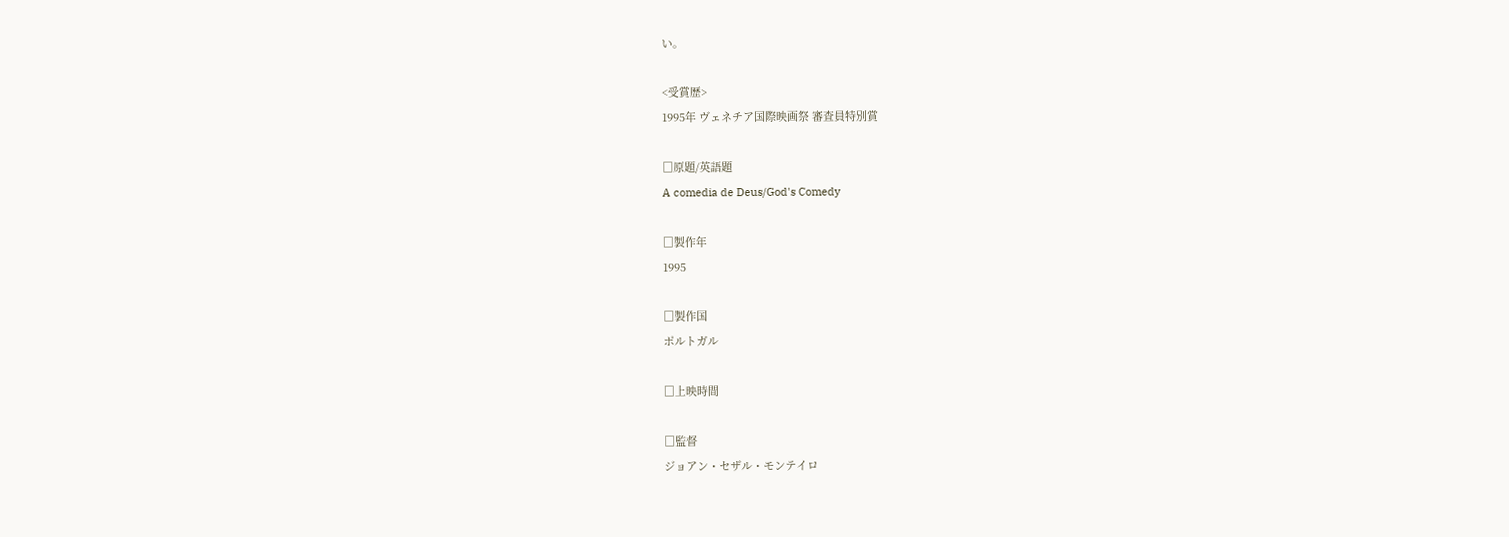い。

<受賞歴>
1995年 ヴェネチア国際映画祭 審査員特別賞

□原題/英語題
A comedia de Deus/God's Comedy

□製作年
1995

□製作国
ポルトガル

□上映時間

□監督
ジョアン・セザル・モンテイロ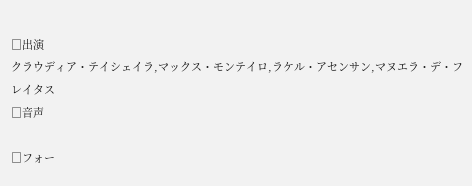□出演
クラウディア・テイシェイラ,マックス・モンテイロ,ラケル・アセンサン,マヌエラ・デ・フレイタス
□音声

□フォー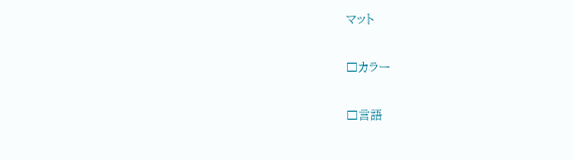マット

□カラー

□言語